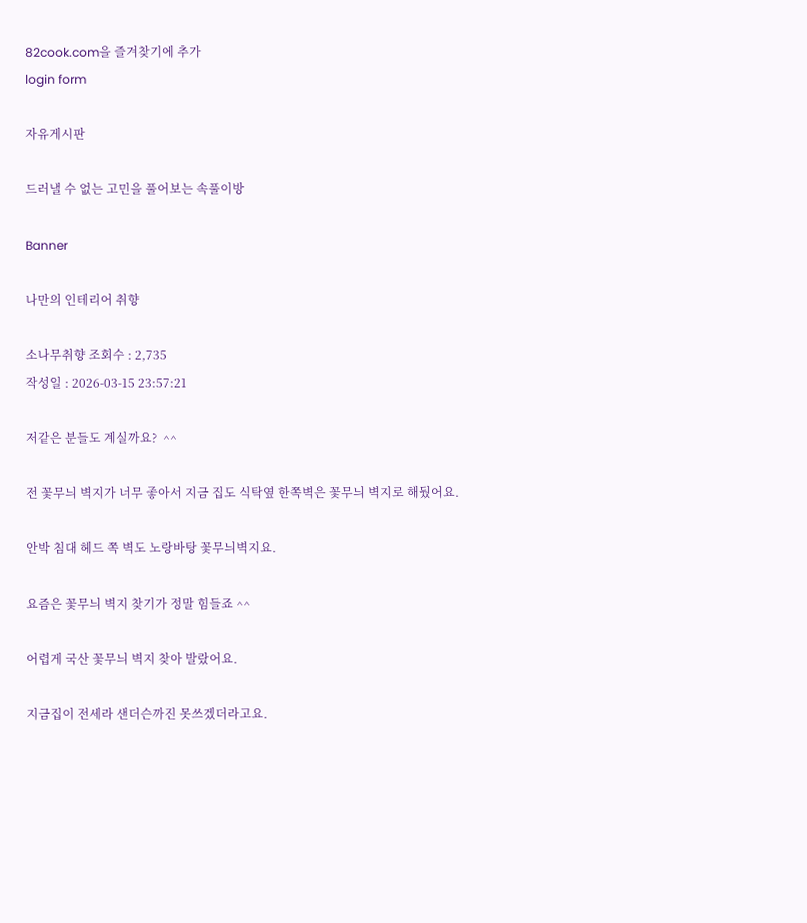82cook.com을 즐겨찾기에 추가
login form

자유게시판

드러낼 수 없는 고민을 풀어보는 속풀이방

Banner

나만의 인테리어 취향

소나무취향 조회수 : 2,735
작성일 : 2026-03-15 23:57:21

저같은 분들도 계실까요?  ^^

전 꽃무늬 벽지가 너무 좋아서 지금 집도 식탁옆 한쪽벽은 꽃무늬 벽지로 해뒀어요.

안박 침대 헤드 쪽 벽도 노랑바탕 꽃무늬벽지요.

요즘은 꽃무늬 벽지 찾기가 정말 힘들죠 ^^

어렵게 국산 꽃무늬 벽지 찾아 발랐어요.

지금집이 전세라 샌더슨까진 못쓰겠더라고요.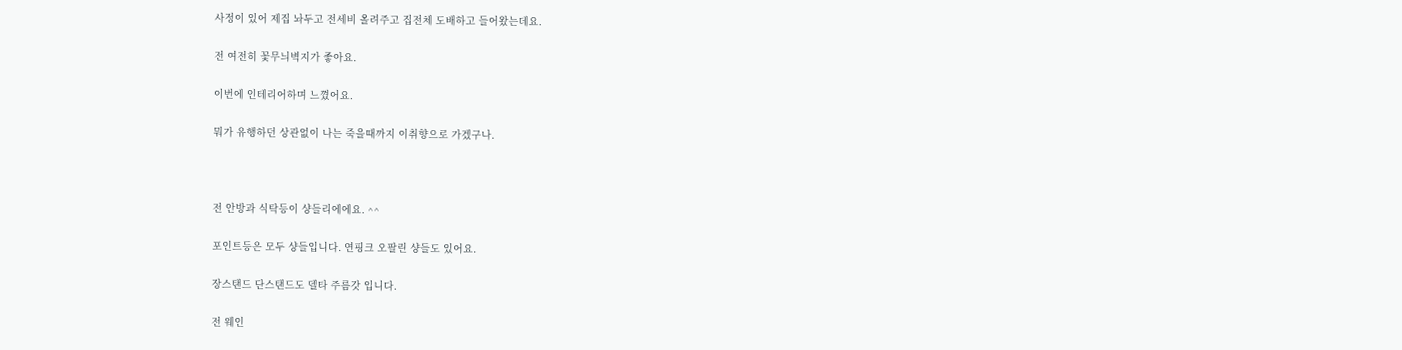사정이 있어 제집 놔두고 전세비 올려주고 집전체 도배하고 들어왔는데요.

전 여전히 꽃무늬벽지가 좋아요.

이번에 인테리어하며 느꼈어요.

뭐가 유행하던 상관없이 나는 죽을때까지 이취향으로 가겠구나.



전 안방과 식탁등이 샹들리에에요. ^^

포인트등은 모두 샹들입니다. 연핑크 오팔린 샹들도 있어요.

장스탠드 단스탠드도 델타 주름갓 입니다.

전 웨인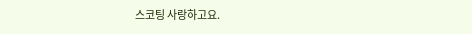스코팅 사랑하고요.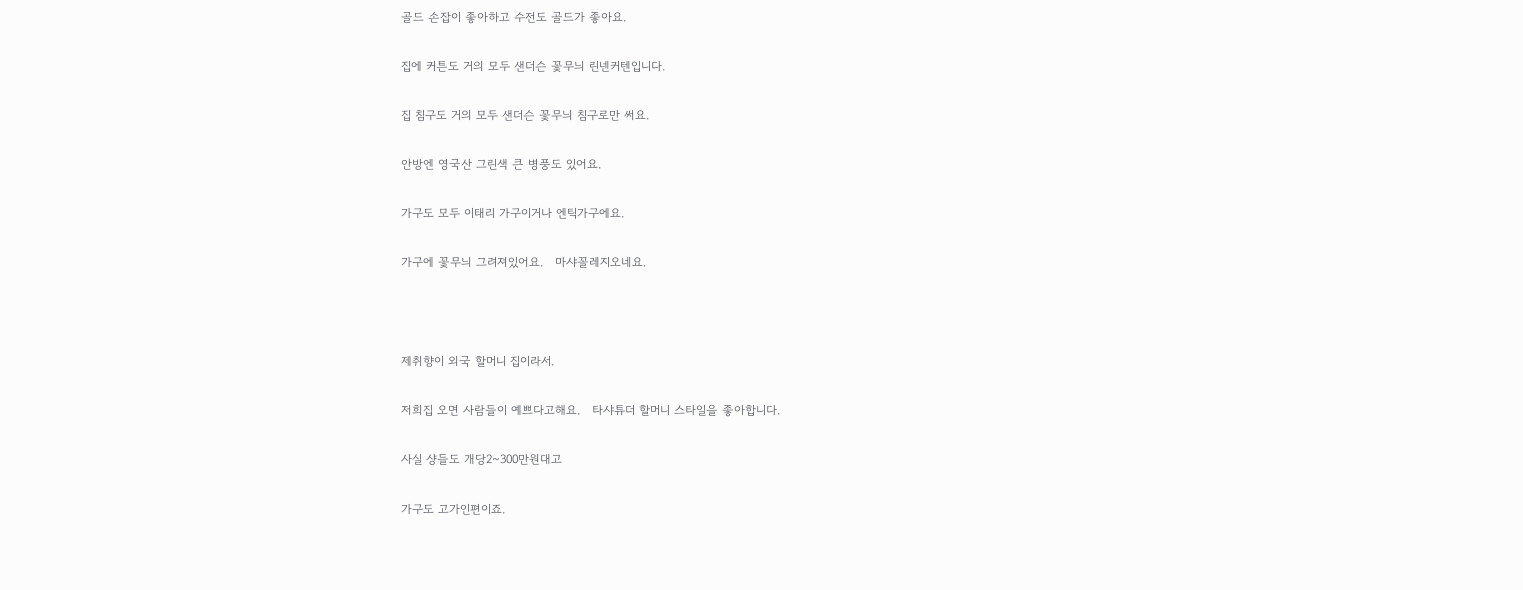골드 손잡이 좋아하고 수전도 골드가 좋아요.

집에 커튼도 거의 모두 샌더슨 꽃무늬 린넨커텐입니다.

집 침구도 거의 모두 샌더슨 꽃무늬 침구로만 써요.

안방엔 영국산 그린색 큰 병풍도 있어요.

가구도 모두 이태리 가구이거나 엔틱가구에요.

가구에 꽃무늬 그려져있어요.   마샤꼴레지오네요.



제취향이 외국 할머니 집이라서.

저희집 오면 사람들이 예쁘다고해요.   타샤튜더 할머니 스타일을 좋아합니다.

사실 샹들도 개당2~300만원대고

가구도 고가인편이죠.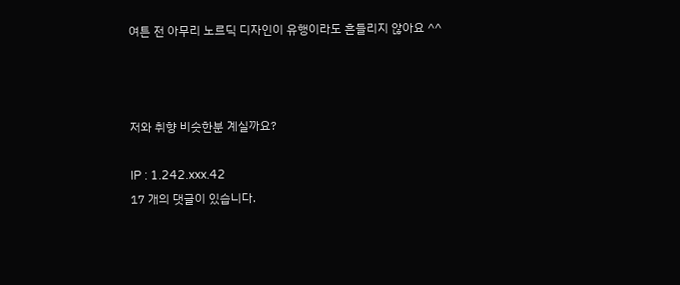여튼 전 아무리 노르딕 디자인이 유행이라도 흔들리지 않아요 ^^



저와 취향 비슷한분 계실까요?

IP : 1.242.xxx.42
17 개의 댓글이 있습니다.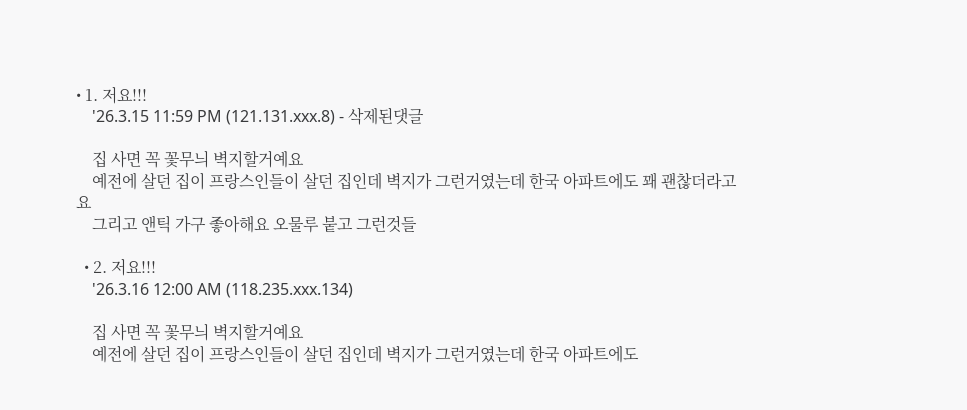• 1. 저요!!!
    '26.3.15 11:59 PM (121.131.xxx.8) - 삭제된댓글

    집 사면 꼭 꽃무늬 벽지할거예요
    예전에 살던 집이 프랑스인들이 살던 집인데 벽지가 그런거였는데 한국 아파트에도 꽤 괜찮더라고요
    그리고 앤틱 가구 좋아해요 오물루 붙고 그런것들

  • 2. 저요!!!
    '26.3.16 12:00 AM (118.235.xxx.134)

    집 사면 꼭 꽃무늬 벽지할거예요
    예전에 살던 집이 프랑스인들이 살던 집인데 벽지가 그런거였는데 한국 아파트에도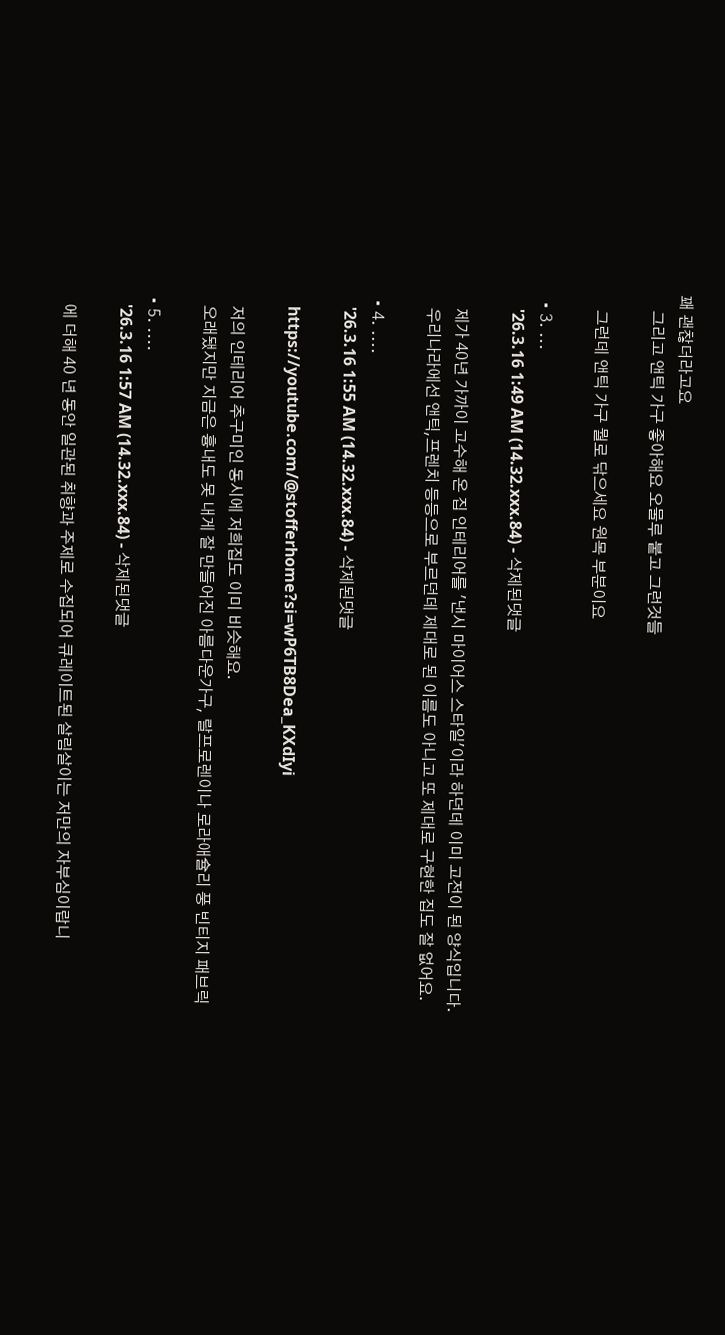꽤 괜찮더라고요
    그리고 앤틱 가구 좋아해요 오물루 붙고 그런것들

    그런데 앤틱 가구 뭘로 닦으세요 원목 부분이요

  • 3. ...
    '26.3.16 1:49 AM (14.32.xxx.84) - 삭제된댓글

    제가 40년 가까이 고수해 온 집 인테리어를 '낸시 마이어스 스타일'이라 하던데 이미 고전이 된 양식입니다.
    우리나라에선 앤틱,프렌치 등등으로 부르던데 제대로 된 이름도 아니고 또 제대로 구현한 집도 잘 없어요.

  • 4. ....
    '26.3.16 1:55 AM (14.32.xxx.84) - 삭제된댓글

    https://youtube.com/@stofferhome?si=wP6TB8Dea_KXdIyi

    저의 인테리어 추구미인 동시에 저희집도 이미 비슷해요.
    오래됐지만 지금은 흉내도 못 내게 잘 만들어진 아름다운가구, 랄프로렌이나 로라애슐리 풍 빈티지 패브릭

  • 5. ....
    '26.3.16 1:57 AM (14.32.xxx.84) - 삭제된댓글

    에 더해 40 년 동안 일관된 취향과 주제로 수집되어 큐레이트된 살림살이는 저만의 자부심이랍니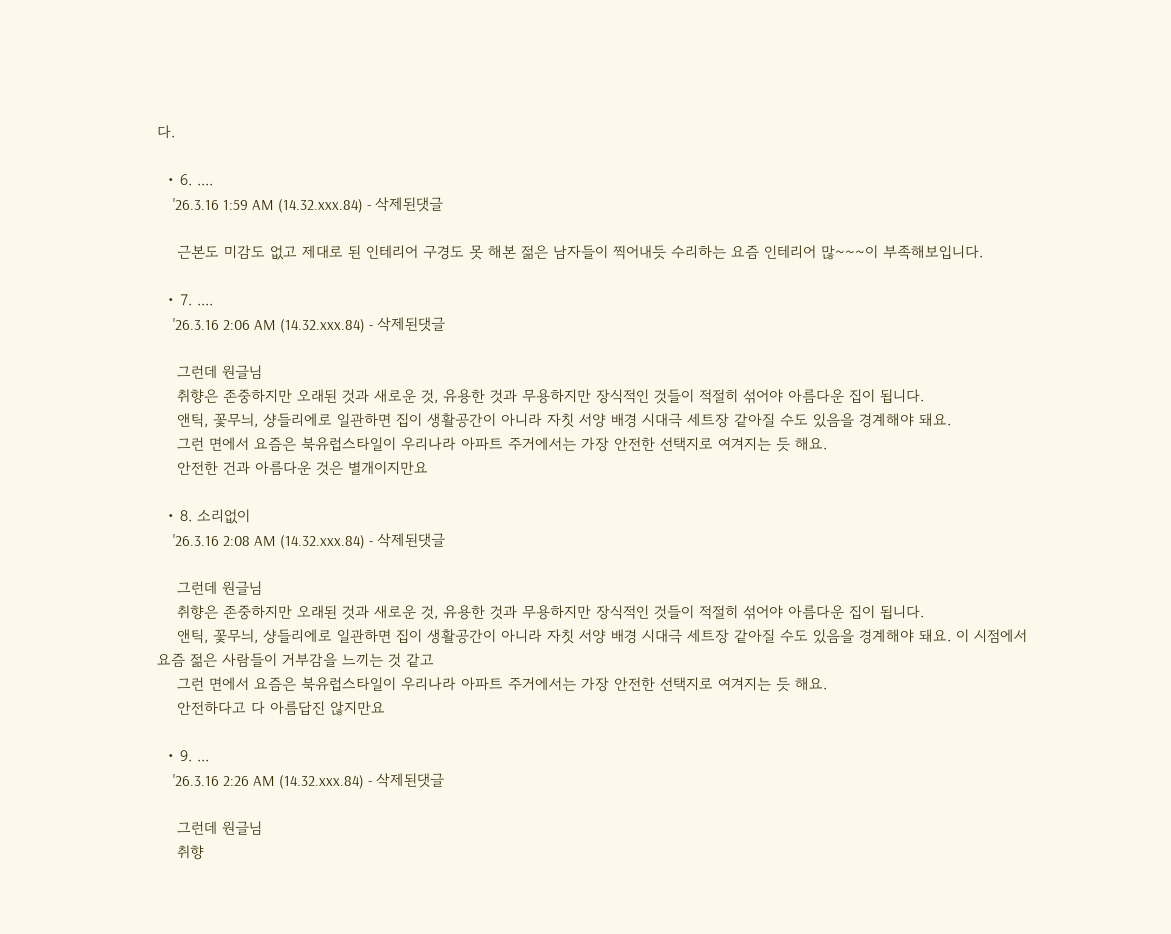다.

  • 6. ....
    '26.3.16 1:59 AM (14.32.xxx.84) - 삭제된댓글

    근본도 미감도 없고 제대로 된 인테리어 구경도 못 해본 젊은 남자들이 찍어내듯 수리하는 요즘 인테리어 많~~~이 부족해보입니다.

  • 7. ....
    '26.3.16 2:06 AM (14.32.xxx.84) - 삭제된댓글

    그런데 원글님
    취향은 존중하지만 오래된 것과 새로운 것, 유용한 것과 무용하지만 장식적인 것들이 적절히 섞어야 아름다운 집이 됩니다.
    앤틱, 꽃무늬, 샹들리에로 일관하면 집이 생활공간이 아니라 자칫 서양 배경 시대극 세트장 같아질 수도 있음을 경계해야 돼요.
    그런 면에서 요즘은 북유럽스타일이 우리나라 아파트 주거에서는 가장 안전한 선택지로 여겨지는 듯 해요.
    안전한 건과 아름다운 것은 별개이지만요

  • 8. 소리없이
    '26.3.16 2:08 AM (14.32.xxx.84) - 삭제된댓글

    그런데 원글님
    취향은 존중하지만 오래된 것과 새로운 것, 유용한 것과 무용하지만 장식적인 것들이 적절히 섞어야 아름다운 집이 됩니다.
    앤틱, 꽃무늬, 샹들리에로 일관하면 집이 생활공간이 아니라 자칫 서양 배경 시대극 세트장 같아질 수도 있음을 경계해야 돼요. 이 시점에서 요즘 젊은 사람들이 거부감을 느끼는 것 같고
    그런 면에서 요즘은 북유럽스타일이 우리나라 아파트 주거에서는 가장 안전한 선택지로 여겨지는 듯 해요.
    안전하다고 다 아름답진 않지만요

  • 9. ...
    '26.3.16 2:26 AM (14.32.xxx.84) - 삭제된댓글

    그런데 원글님
    취향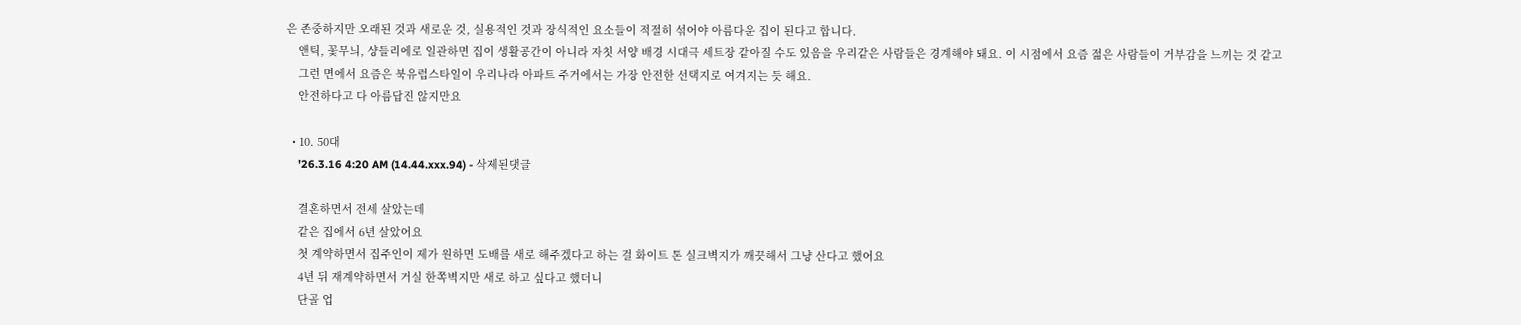은 존중하지만 오래된 것과 새로운 것, 실용적인 것과 장식적인 요소들이 적절히 섞어야 아름다운 집이 된다고 합니다.
    앤틱, 꽃무늬, 샹들리에로 일관하면 집이 생활공간이 아니라 자칫 서양 배경 시대극 세트장 같아질 수도 있음을 우리같은 사람들은 경계해야 돼요. 이 시점에서 요즘 젊은 사람들이 거부감을 느끼는 것 같고
    그런 면에서 요즘은 북유럽스타일이 우리나라 아파트 주거에서는 가장 안전한 선택지로 여겨지는 듯 해요.
    안전하다고 다 아름답진 않지만요

  • 10. 50대
    '26.3.16 4:20 AM (14.44.xxx.94) - 삭제된댓글

    결혼하면서 전세 살았는데
    같은 집에서 6년 살았어요
    첫 계약하면서 집주인이 제가 원하면 도배를 새로 해주겠다고 하는 걸 화이트 톤 실크벽지가 깨끗해서 그냥 산다고 했어요
    4년 뒤 재계약하면서 거실 한쪽벽지만 새로 하고 싶다고 했더니
    단골 업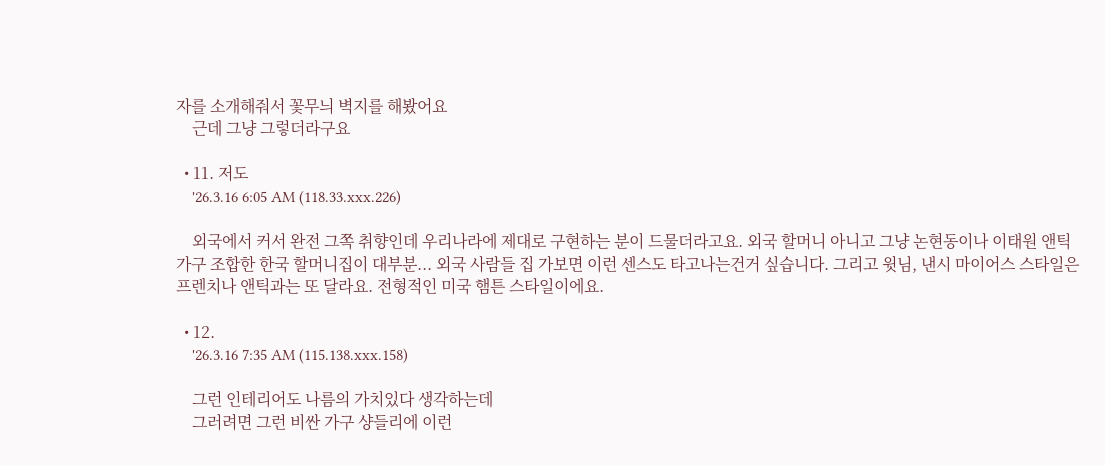자를 소개해줘서 꽃무늬 벽지를 해봤어요
    근데 그냥 그렇더라구요

  • 11. 저도
    '26.3.16 6:05 AM (118.33.xxx.226)

    외국에서 커서 완전 그쪽 취향인데 우리나라에 제대로 구현하는 분이 드물더라고요. 외국 할머니 아니고 그냥 논현동이나 이태원 앤틱 가구 조합한 한국 할머니집이 대부분... 외국 사람들 집 가보면 이런 센스도 타고나는건거 싶습니다. 그리고 윗님, 낸시 마이어스 스타일은 프렌치나 앤틱과는 또 달라요. 전형적인 미국 햄튼 스타일이에요.

  • 12.
    '26.3.16 7:35 AM (115.138.xxx.158)

    그런 인테리어도 나름의 가치있다 생각하는데
    그러려면 그런 비싼 가구 샹들리에 이런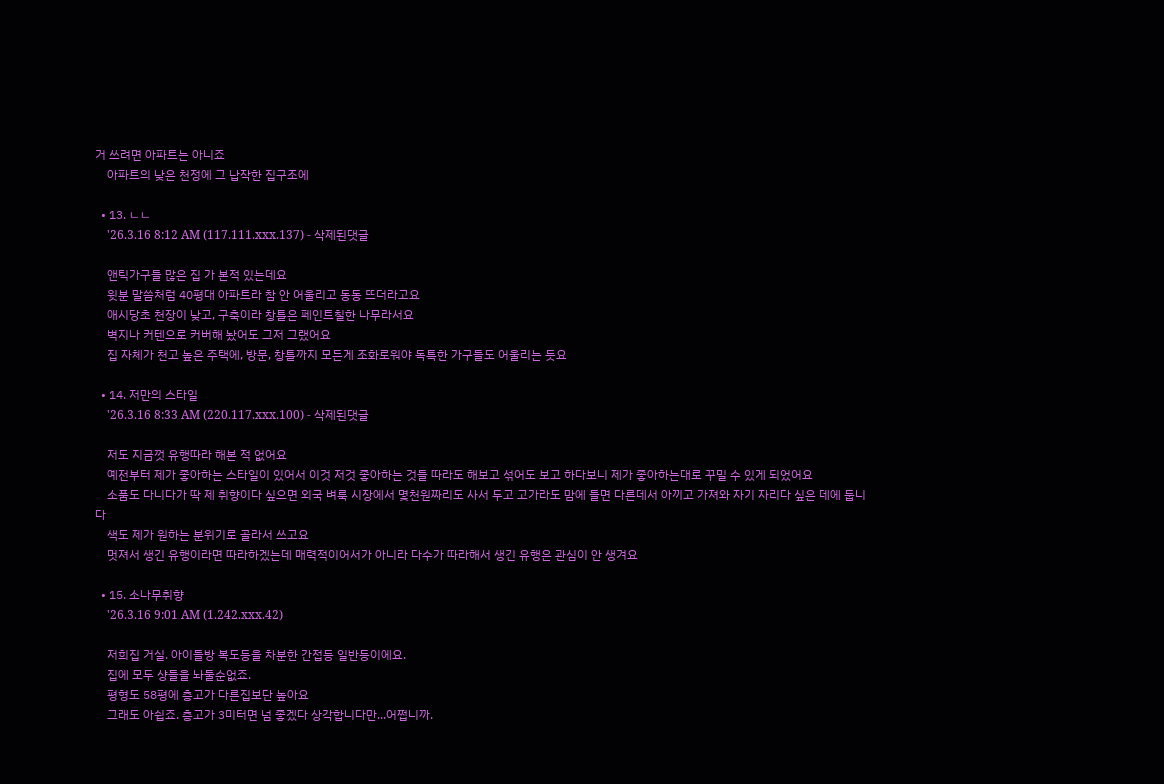거 쓰려면 아파트는 아니죠
    아파트의 낮은 천정에 그 납작한 집구조에

  • 13. ㄴㄴ
    '26.3.16 8:12 AM (117.111.xxx.137) - 삭제된댓글

    앤틱가구들 많은 집 가 본적 있는데요
    윗분 말씀처럼 40평대 아파트라 참 안 어울리고 동동 뜨더라고요
    애시당초 천장이 낮고, 구축이라 창틀은 페인트칠한 나무라서요
    벽지나 커텐으로 커버해 놨어도 그저 그랬어요
    집 자체가 천고 높은 주택에, 방문, 창틀까지 모든게 조화로워야 독특한 가구들도 어울리는 듯요

  • 14. 저만의 스타일
    '26.3.16 8:33 AM (220.117.xxx.100) - 삭제된댓글

    저도 지금껏 유행따라 해본 적 없어요
    예전부터 제가 좋아하는 스타일이 있어서 이것 저것 좋아하는 것들 따라도 해보고 섞어도 보고 하다보니 제가 좋아하는대로 꾸밀 수 있게 되었어요
    소품도 다니다가 딱 제 취향이다 싶으면 외국 벼룩 시장에서 몇천원짜리도 사서 두고 고가라도 맘에 들면 다른데서 아끼고 가져와 자기 자리다 싶은 데에 둡니다
    색도 제가 원하는 분위기로 골라서 쓰고요
    멋져서 생긴 유행이라면 따라하겠는데 매력적이어서가 아니라 다수가 따라해서 생긴 유행은 관심이 안 생겨요

  • 15. 소나무취향
    '26.3.16 9:01 AM (1.242.xxx.42)

    저희집 거실. 아이들방 복도등을 차분한 간접등 일반등이에요.
    집에 모두 샹들을 놔둘순없죠.
    평형도 58평에 층고가 다른집보단 높아요
    그래도 아쉽죠. 층고가 3미터면 넘 좋겠다 상각합니다만...어쩝니까.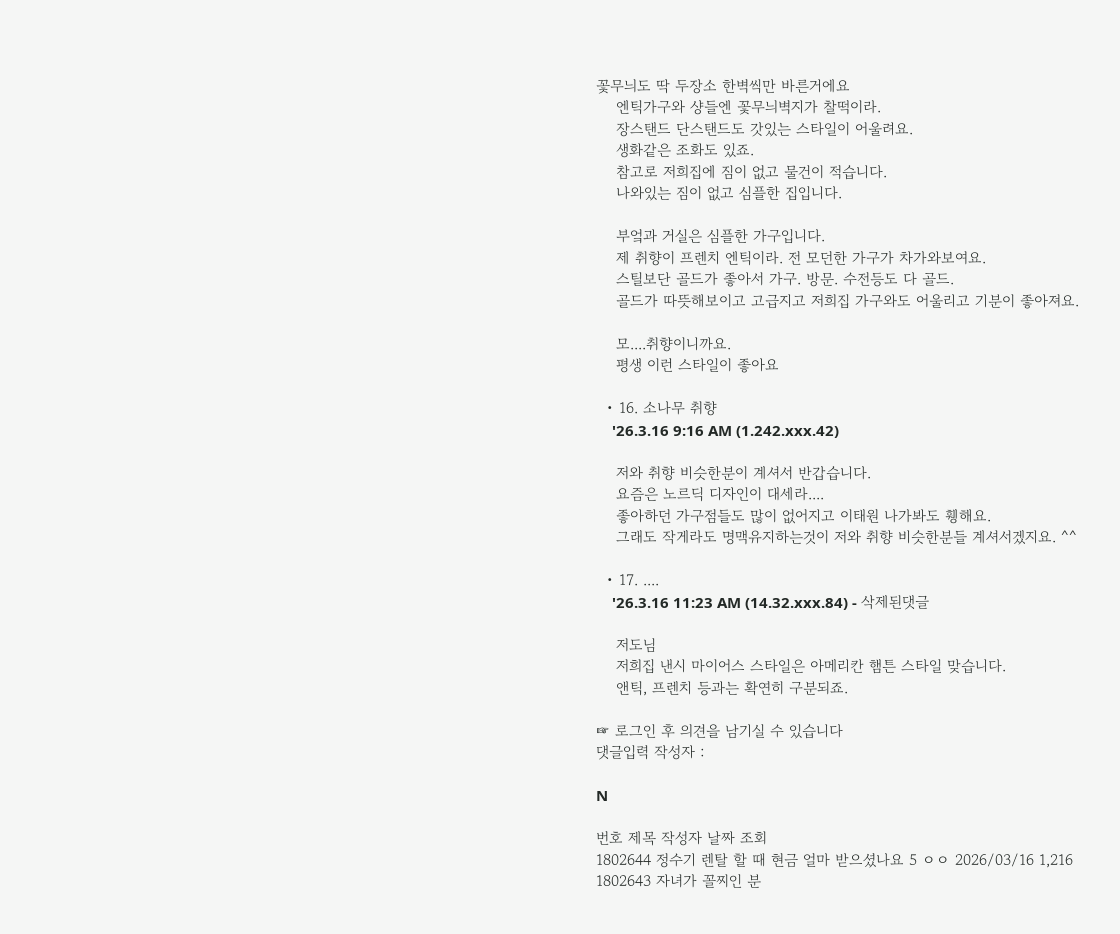꽃무늬도 딱 두장소 한벽씩만 바른거에요
    엔틱가구와 샹들엔 꽃무늬벽지가 찰떡이라.
    장스탠드 단스탠드도 갓있는 스타일이 어울려요.
    생화같은 조화도 있죠.
    참고로 저희집에 짐이 없고 물건이 적습니다.
    나와있는 짐이 없고 심플한 집입니다.

    부엌과 거실은 심플한 가구입니다.
    제 취향이 프렌치 엔틱이라. 전 모던한 가구가 차가와보여요.
    스틸보단 골드가 좋아서 가구. 방문. 수전등도 다 골드.
    골드가 따뜻해보이고 고급지고 저희집 가구와도 어울리고 기분이 좋아져요.

    모....취향이니까요.
    평생 이런 스타일이 좋아요

  • 16. 소나무 취향
    '26.3.16 9:16 AM (1.242.xxx.42)

    저와 취향 비슷한분이 계셔서 반갑습니다.
    요즘은 노르딕 디자인이 대세라....
    좋아하던 가구점들도 많이 없어지고 이태원 나가봐도 휑해요.
    그래도 작게라도 명맥유지하는것이 저와 취향 비슷한분들 계셔서겠지요. ^^

  • 17. ....
    '26.3.16 11:23 AM (14.32.xxx.84) - 삭제된댓글

    저도님
    저희집 낸시 마이어스 스타일은 아메리칸 햄튼 스타일 맞습니다.
    앤틱, 프렌치 등과는 확연히 구분되죠.

☞ 로그인 후 의견을 남기실 수 있습니다
댓글입력 작성자 :

N

번호 제목 작성자 날짜 조회
1802644 정수기 렌탈 할 때 현금 얼마 받으셨나요 5 ㅇㅇ 2026/03/16 1,216
1802643 자녀가 꼴찌인 분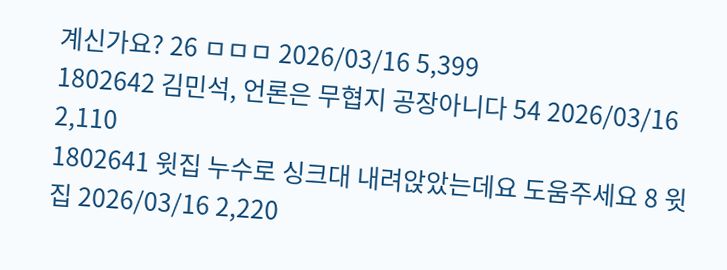계신가요? 26 ㅁㅁㅁ 2026/03/16 5,399
1802642 김민석, 언론은 무협지 공장아니다 54 2026/03/16 2,110
1802641 윗집 누수로 싱크대 내려앉았는데요 도움주세요 8 윗집 2026/03/16 2,220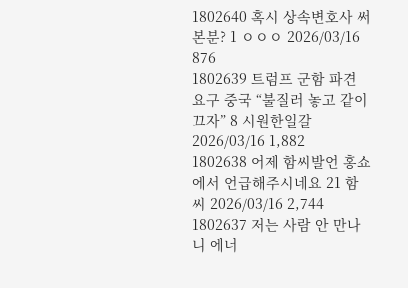1802640 혹시 상속변호사 써본분? 1 ㅇㅇㅇ 2026/03/16 876
1802639 트럼프 군함 파견 요구 중국 “불질러 놓고 같이 끄자” 8 시원한일갈 2026/03/16 1,882
1802638 어제 함씨발언 홍쇼에서 언급해주시네요 21 함씨 2026/03/16 2,744
1802637 저는 사람 안 만나니 에너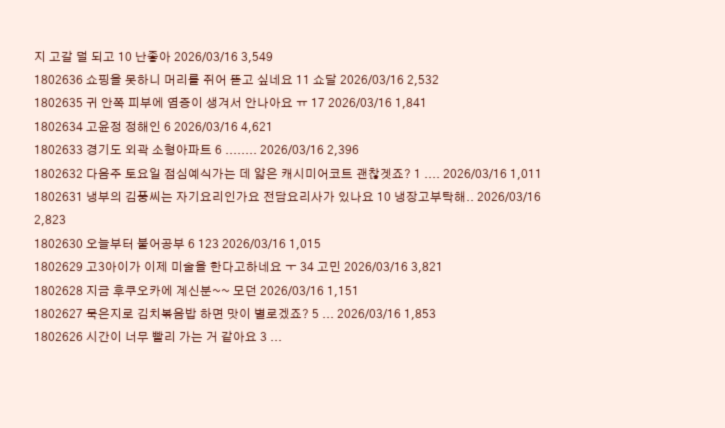지 고갈 덜 되고 10 난좋아 2026/03/16 3,549
1802636 쇼핑을 못하니 머리를 쥐어 뜯고 싶네요 11 쇼달 2026/03/16 2,532
1802635 귀 안쪽 피부에 염증이 생겨서 안나아요 ㅠ 17 2026/03/16 1,841
1802634 고윤정 정해인 6 2026/03/16 4,621
1802633 경기도 외곽 소형아파트 6 ........ 2026/03/16 2,396
1802632 다음주 토요일 점심예식가는 데 얇은 캐시미어코트 괜찮겟죠? 1 .... 2026/03/16 1,011
1802631 냉부의 김풍씨는 자기요리인가요 전담요리사가 있나요 10 냉장고부탁해.. 2026/03/16 2,823
1802630 오늘부터 불어공부 6 123 2026/03/16 1,015
1802629 고3아이가 이제 미술을 한다고하네요 ㅜ 34 고민 2026/03/16 3,821
1802628 지금 후쿠오카에 계신분~~ 모던 2026/03/16 1,151
1802627 묵은지로 김치볶음밥 하면 맛이 별로겠죠? 5 ... 2026/03/16 1,853
1802626 시간이 너무 빨리 가는 거 같아요 3 ...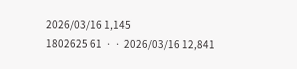2026/03/16 1,145
1802625 61 ㆍㆍ 2026/03/16 12,841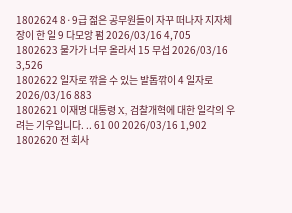1802624 8·9급 젊은 공무원들이 자꾸 떠나자 지자체 장이 한 일 9 다모앙 펌 2026/03/16 4,705
1802623 물가가 너무 올라서 15 무섭 2026/03/16 3,526
1802622 일자로 깎을 수 있는 발톱깎이 4 일자로 2026/03/16 883
1802621 이재명 대통령 X, 검찰개혁에 대한 일각의 우려는 기우입니다. .. 61 00 2026/03/16 1,902
1802620 전 회사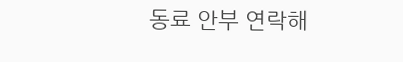동료 안부 연락해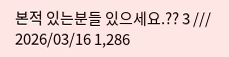본적 있는분들 있으세요.?? 3 /// 2026/03/16 1,286